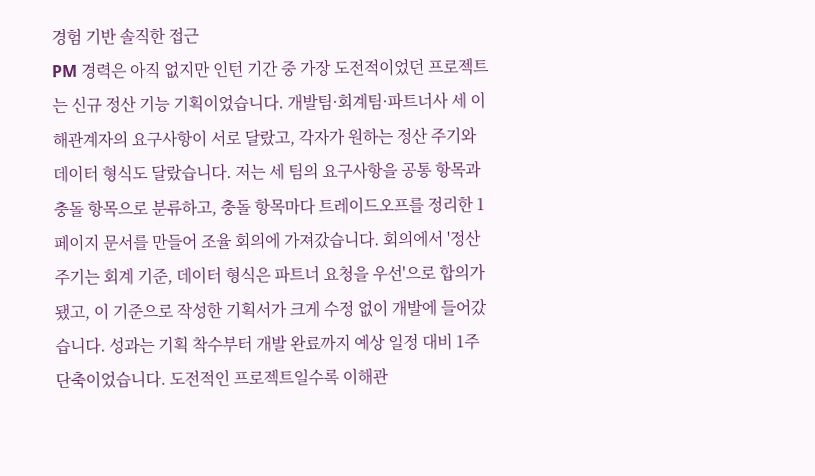경험 기반 솔직한 접근
PM 경력은 아직 없지만 인턴 기간 중 가장 도전적이었던 프로젝트는 신규 정산 기능 기획이었습니다. 개발팀·회계팀·파트너사 세 이해관계자의 요구사항이 서로 달랐고, 각자가 원하는 정산 주기와 데이터 형식도 달랐습니다. 저는 세 팀의 요구사항을 공통 항목과 충돌 항목으로 분류하고, 충돌 항목마다 트레이드오프를 정리한 1페이지 문서를 만들어 조율 회의에 가져갔습니다. 회의에서 '정산 주기는 회계 기준, 데이터 형식은 파트너 요청을 우선'으로 합의가 됐고, 이 기준으로 작성한 기획서가 크게 수정 없이 개발에 들어갔습니다. 성과는 기획 착수부터 개발 완료까지 예상 일정 대비 1주 단축이었습니다. 도전적인 프로젝트일수록 이해관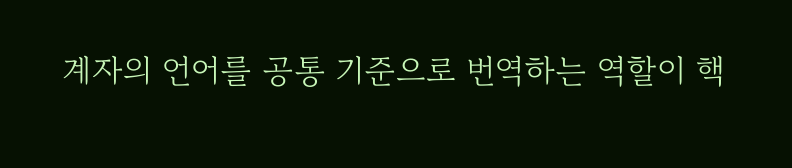계자의 언어를 공통 기준으로 번역하는 역할이 핵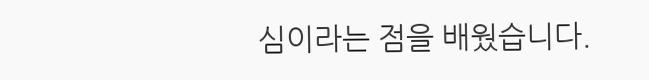심이라는 점을 배웠습니다.